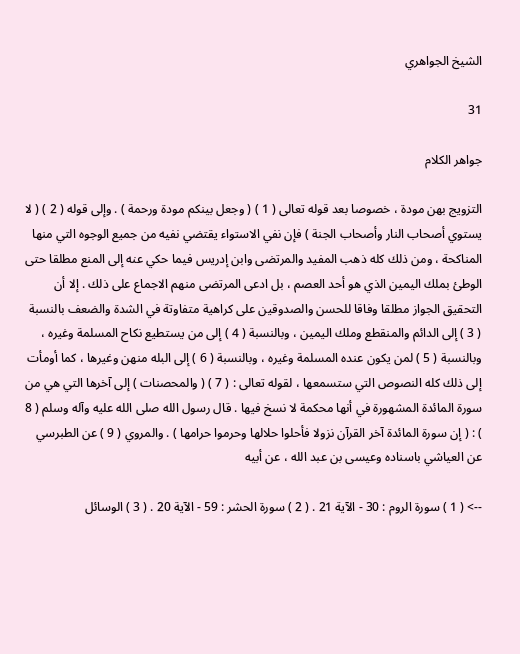الشيخ الجواهري

31

جواهر الكلام

التزويج بهن مودة ، خصوصا بعد قوله تعالى ( 1 ) ( وجعل بينكم مودة ورحمة ) . وإلى قوله ( 2 ) ( لا يستوي أصحاب النار وأصحاب الجنة ) فإن نفي الاستواء يقتضي نفيه من جميع الوجوه التي منها المناكحة ، ومن ذلك كله ذهب المفيد والمرتضى وابن إدريس فيما حكي عنه إلى المنع مطلقا حتى الوطئ بملك اليمين الذي هو أحد العصم ، بل ادعى المرتضى منهم الاجماع على ذلك . إلا أن التحقيق الجواز مطلقا وفاقا للحسن والصدوقين على كراهية متفاوتة في الشدة والضعف بالنسبة ( 3 ) إلى الدائم والمنقطع وملك اليمين ، وبالنسبة ( 4 ) إلى من يستطيع نكاح المسلمة وغيره ، وبالنسبة ( 5 ) لمن يكون عنده المسلمة وغيره ، وبالنسبة ( 6 ) إلى البله منهن وغيرها ، كما أومأت إلى ذلك كله النصوص التي ستسمعها ، لقوله تعالى : ( 7 ) ( والمحصنات ) إلى آخرها التي هي من سورة المائدة المشهورة في أنها محكمة لا نسخ فيها . قال رسول الله صلى الله عليه وآله وسلم ( 8 ) : ( إن سورة المائدة آخر القرآن نزولا فأحلوا حلالها وحرموا حرامها ) . والمروي ( 9 ) عن الطبرسي عن العياشي باسناده وعيسى بن عبد الله ، عن أبيه

--> ( 1 ) سورة الروم : 30 - الآية 21 . ( 2 ) سورة الحشر : 59 - الآية 20 . ( 3 ) الوسائل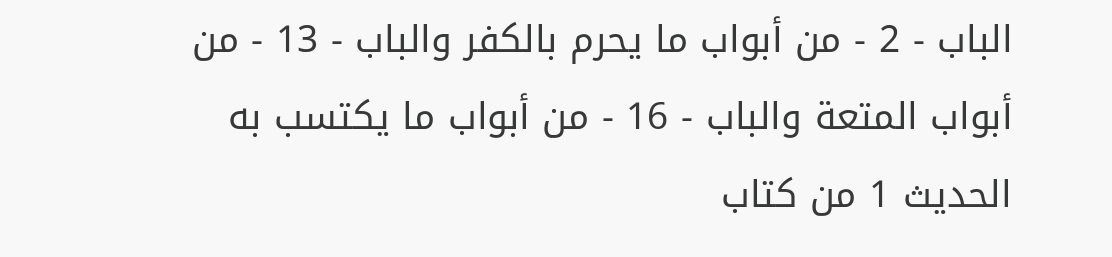الباب - 2 - من أبواب ما يحرم بالكفر والباب - 13 - من أبواب المتعة والباب - 16 - من أبواب ما يكتسب به الحديث 1 من كتاب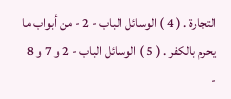التجارة . ( 4 ) الوسائل الباب - 2 - من أبواب ما يحرم بالكفر . ( 5 ) الوسائل الباب - 2 و 7 و 8 -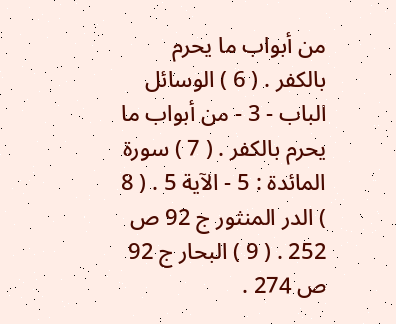من أبواب ما يحرم بالكفر . ( 6 ) الوسائل الباب - 3 - من أبواب ما يحرم بالكفر . ( 7 ) سورة المائدة : 5 - الآية 5 . ( 8 ) الدر المنثور ج 92 ص 252 . ( 9 ) البحار ج 92 ص 274 .